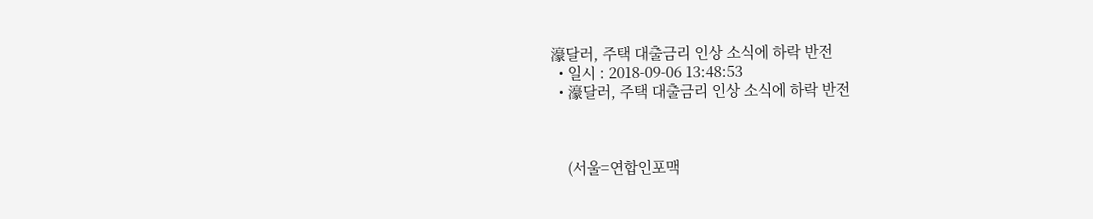濠달러, 주택 대출금리 인상 소식에 하락 반전
  • 일시 : 2018-09-06 13:48:53
  • 濠달러, 주택 대출금리 인상 소식에 하락 반전



    (서울=연합인포맥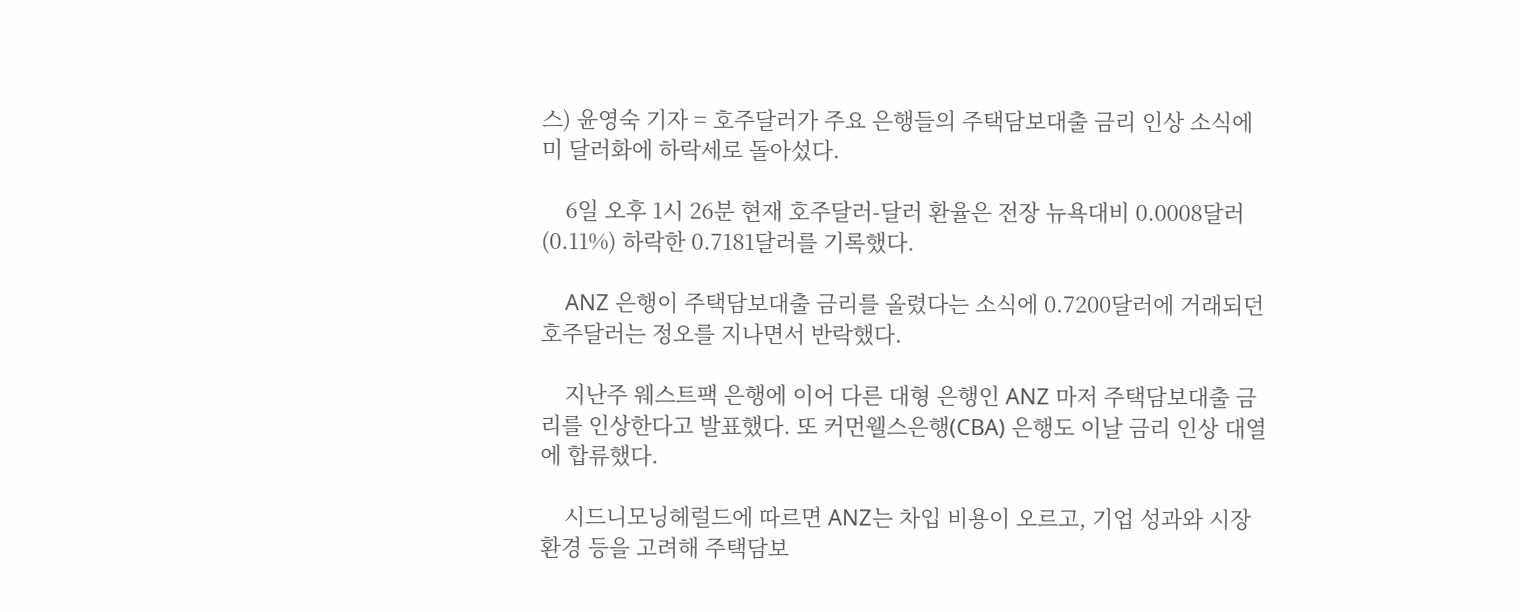스) 윤영숙 기자 = 호주달러가 주요 은행들의 주택담보대출 금리 인상 소식에 미 달러화에 하락세로 돌아섰다.

    6일 오후 1시 26분 현재 호주달러-달러 환율은 전장 뉴욕대비 0.0008달러(0.11%) 하락한 0.7181달러를 기록했다.

    ANZ 은행이 주택담보대출 금리를 올렸다는 소식에 0.7200달러에 거래되던 호주달러는 정오를 지나면서 반락했다.

    지난주 웨스트팩 은행에 이어 다른 대형 은행인 ANZ 마저 주택담보대출 금리를 인상한다고 발표했다. 또 커먼웰스은행(CBA) 은행도 이날 금리 인상 대열에 합류했다.

    시드니모닝헤럴드에 따르면 ANZ는 차입 비용이 오르고, 기업 성과와 시장 환경 등을 고려해 주택담보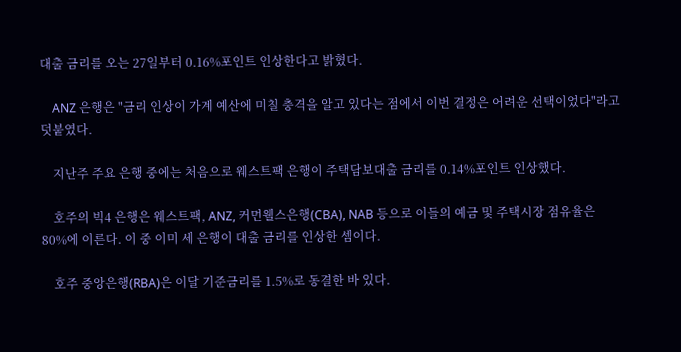대출 금리를 오는 27일부터 0.16%포인트 인상한다고 밝혔다.

    ANZ 은행은 "금리 인상이 가계 예산에 미칠 충격을 알고 있다는 점에서 이번 결정은 어려운 선택이었다"라고 덧붙였다.

    지난주 주요 은행 중에는 처음으로 웨스트팩 은행이 주택담보대출 금리를 0.14%포인트 인상했다.

    호주의 빅4 은행은 웨스트팩, ANZ, 커먼웰스은행(CBA), NAB 등으로 이들의 예금 및 주택시장 점유율은 80%에 이른다. 이 중 이미 세 은행이 대출 금리를 인상한 셈이다.

    호주 중앙은행(RBA)은 이달 기준금리를 1.5%로 동결한 바 있다.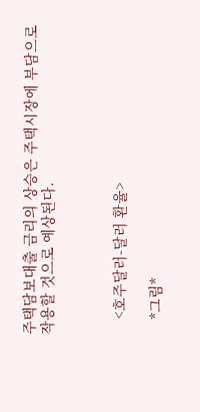주택담보대출 금리의 상승은 주택시장에 부담으로 작용할 것으로 예상된다.



    <호주달러-달러 환율>

    *그림*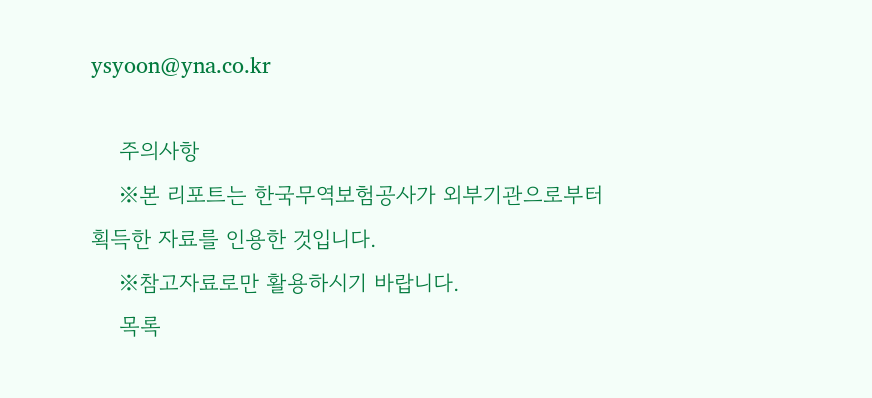ysyoon@yna.co.kr

    주의사항
    ※본 리포트는 한국무역보험공사가 외부기관으로부터 획득한 자료를 인용한 것입니다.
    ※참고자료로만 활용하시기 바랍니다.
    목록